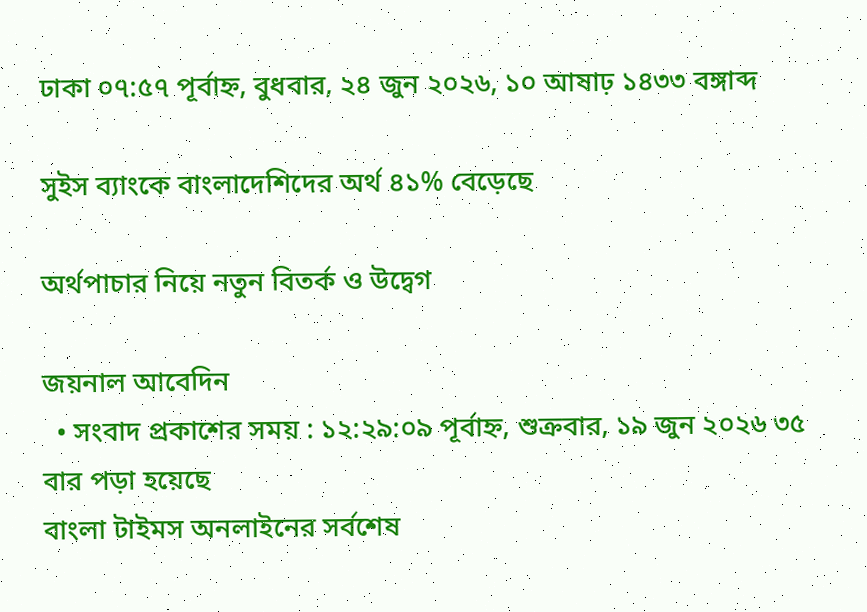ঢাকা ০৭:৫৭ পূর্বাহ্ন, বুধবার, ২৪ জুন ২০২৬, ১০ আষাঢ় ১৪৩৩ বঙ্গাব্দ

সুইস ব্যাংকে বাংলাদেশিদের অর্থ ৪১% বেড়েছে

অর্থপাচার নিয়ে নতুন বিতর্ক ও উদ্বেগ

জয়নাল আবেদিন
  • সংবাদ প্রকাশের সময় : ১২:২৯:০৯ পূর্বাহ্ন, শুক্রবার, ১৯ জুন ২০২৬ ৩৫ বার পড়া হয়েছে
বাংলা টাইমস অনলাইনের সর্বশেষ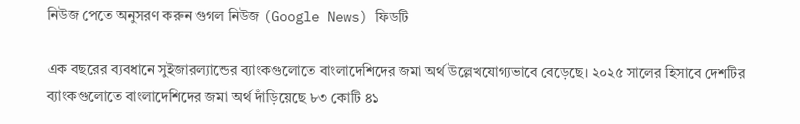নিউজ পেতে অনুসরণ করুন গুগল নিউজ (Google News) ফিডটি

এক বছরের ব্যবধানে সুইজারল্যান্ডের ব্যাংকগুলোতে বাংলাদেশিদের জমা অর্থ উল্লেখযোগ্যভাবে বেড়েছে। ২০২৫ সালের হিসাবে দেশটির ব্যাংকগুলোতে বাংলাদেশিদের জমা অর্থ দাঁড়িয়েছে ৮৩ কোটি ৪১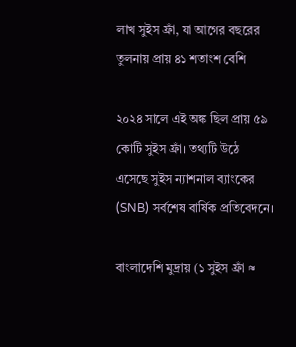লাখ সুইস ফ্রাঁ, যা আগের বছরের তুলনায় প্রায় ৪১ শতাংশ বেশি

২০২৪ সালে এই অঙ্ক ছিল প্রায় ৫৯ কোটি সুইস ফ্রাঁ। তথ্যটি উঠে এসেছে সুইস ন্যাশনাল ব্যাংকের (SNB) সর্বশেষ বার্ষিক প্রতিবেদনে।

বাংলাদেশি মুদ্রায় (১ সুইস ফ্রাঁ ≈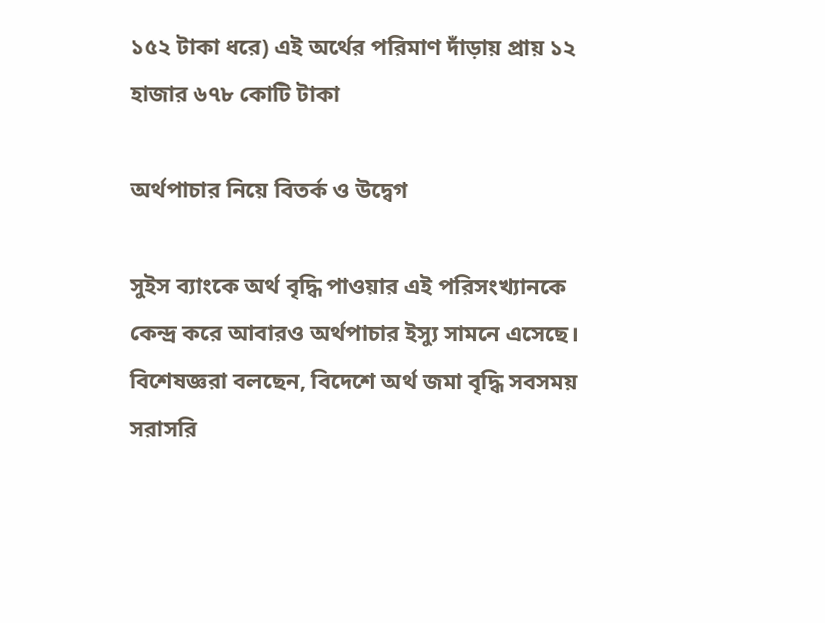১৫২ টাকা ধরে) এই অর্থের পরিমাণ দাঁড়ায় প্রায় ১২ হাজার ৬৭৮ কোটি টাকা

অর্থপাচার নিয়ে বিতর্ক ও উদ্বেগ

সুইস ব্যাংকে অর্থ বৃদ্ধি পাওয়ার এই পরিসংখ্যানকে কেন্দ্র করে আবারও অর্থপাচার ইস্যু সামনে এসেছে। বিশেষজ্ঞরা বলছেন, বিদেশে অর্থ জমা বৃদ্ধি সবসময় সরাসরি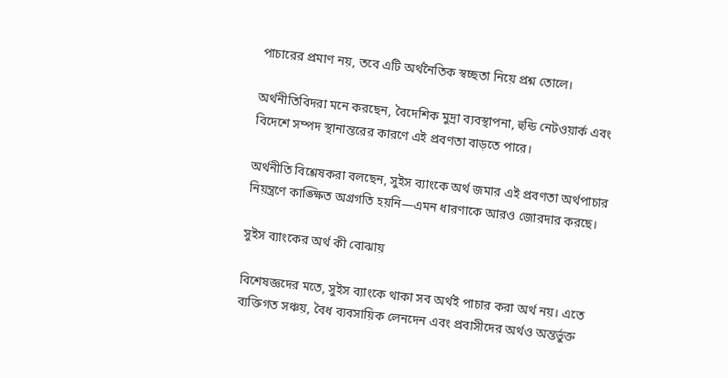পাচারের প্রমাণ নয়, তবে এটি অর্থনৈতিক স্বচ্ছতা নিয়ে প্রশ্ন তোলে।

অর্থনীতিবিদরা মনে করছেন, বৈদেশিক মুদ্রা ব্যবস্থাপনা, হুন্ডি নেটওয়ার্ক এবং বিদেশে সম্পদ স্থানান্তরের কারণে এই প্রবণতা বাড়তে পারে।

অর্থনীতি বিশ্লেষকরা বলছেন, সুইস ব্যাংকে অর্থ জমার এই প্রবণতা অর্থপাচার নিয়ন্ত্রণে কাঙ্ক্ষিত অগ্রগতি হয়নি—এমন ধারণাকে আরও জোরদার করছে।

সুইস ব্যাংকের অর্থ কী বোঝায়

বিশেষজ্ঞদের মতে, সুইস ব্যাংকে থাকা সব অর্থই পাচার করা অর্থ নয়। এতে ব্যক্তিগত সঞ্চয়, বৈধ ব্যবসায়িক লেনদেন এবং প্রবাসীদের অর্থও অন্তর্ভুক্ত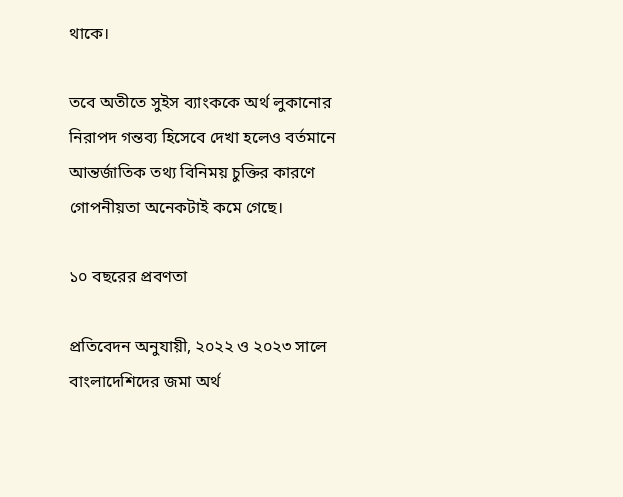থাকে।

তবে অতীতে সুইস ব্যাংককে অর্থ লুকানোর নিরাপদ গন্তব্য হিসেবে দেখা হলেও বর্তমানে আন্তর্জাতিক তথ্য বিনিময় চুক্তির কারণে গোপনীয়তা অনেকটাই কমে গেছে।

১০ বছরের প্রবণতা

প্রতিবেদন অনুযায়ী, ২০২২ ও ২০২৩ সালে বাংলাদেশিদের জমা অর্থ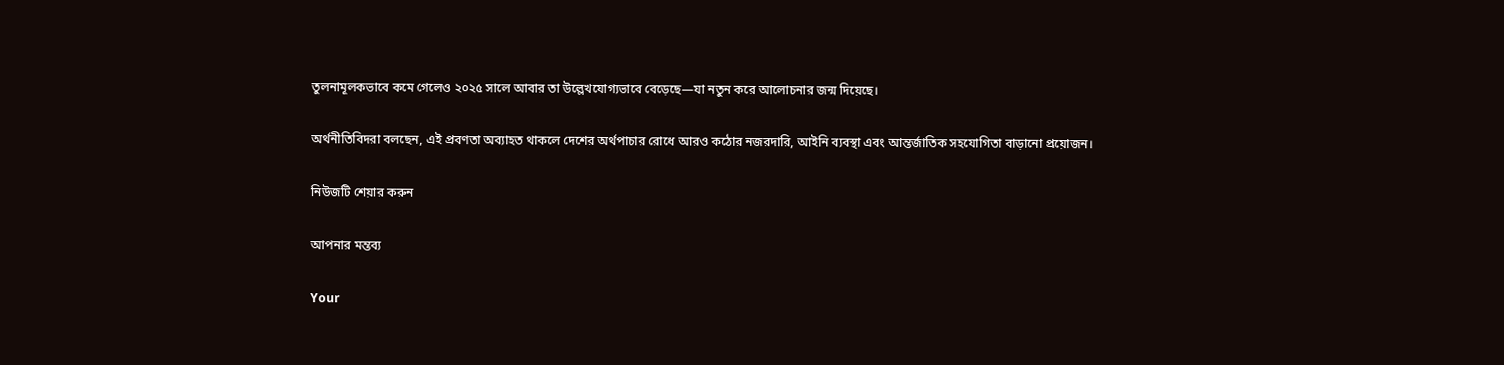তুলনামূলকভাবে কমে গেলেও ২০২৫ সালে আবার তা উল্লেখযোগ্যভাবে বেড়েছে—যা নতুন করে আলোচনার জন্ম দিয়েছে।

অর্থনীতিবিদরা বলছেন, এই প্রবণতা অব্যাহত থাকলে দেশের অর্থপাচার রোধে আরও কঠোর নজরদারি, আইনি ব্যবস্থা এবং আন্তর্জাতিক সহযোগিতা বাড়ানো প্রয়োজন।

নিউজটি শেয়ার করুন

আপনার মন্তব্য

Your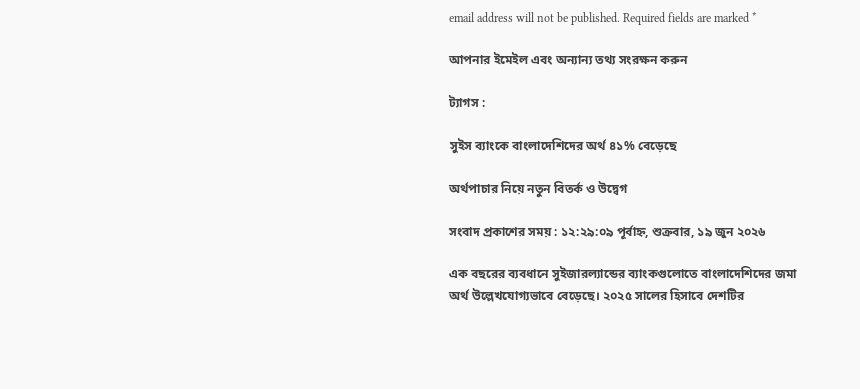email address will not be published. Required fields are marked *

আপনার ইমেইল এবং অন্যান্য তথ্য সংরক্ষন করুন

ট্যাগস :

সুইস ব্যাংকে বাংলাদেশিদের অর্থ ৪১% বেড়েছে

অর্থপাচার নিয়ে নতুন বিতর্ক ও উদ্বেগ

সংবাদ প্রকাশের সময় : ১২:২৯:০৯ পূর্বাহ্ন, শুক্রবার, ১৯ জুন ২০২৬

এক বছরের ব্যবধানে সুইজারল্যান্ডের ব্যাংকগুলোতে বাংলাদেশিদের জমা অর্থ উল্লেখযোগ্যভাবে বেড়েছে। ২০২৫ সালের হিসাবে দেশটির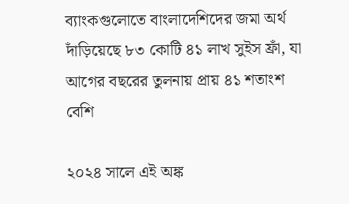ব্যাংকগুলোতে বাংলাদেশিদের জমা অর্থ দাঁড়িয়েছে ৮৩ কোটি ৪১ লাখ সুইস ফ্রাঁ, যা আগের বছরের তুলনায় প্রায় ৪১ শতাংশ বেশি

২০২৪ সালে এই অঙ্ক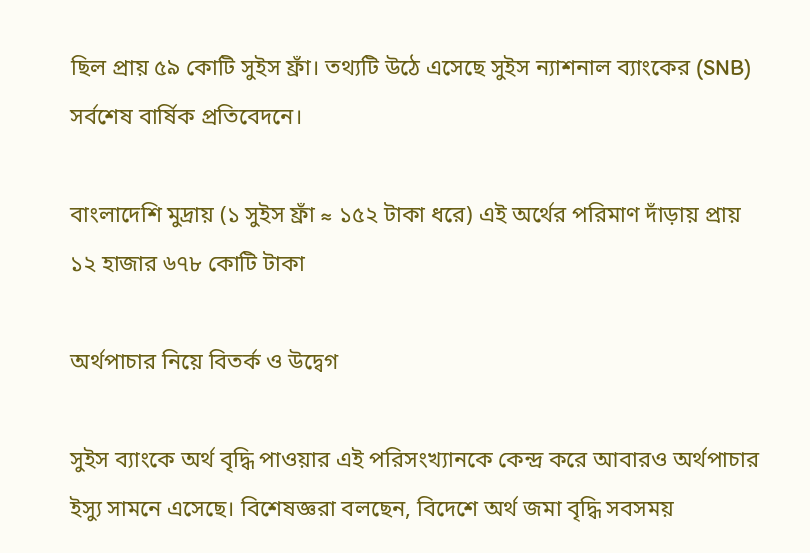ছিল প্রায় ৫৯ কোটি সুইস ফ্রাঁ। তথ্যটি উঠে এসেছে সুইস ন্যাশনাল ব্যাংকের (SNB) সর্বশেষ বার্ষিক প্রতিবেদনে।

বাংলাদেশি মুদ্রায় (১ সুইস ফ্রাঁ ≈ ১৫২ টাকা ধরে) এই অর্থের পরিমাণ দাঁড়ায় প্রায় ১২ হাজার ৬৭৮ কোটি টাকা

অর্থপাচার নিয়ে বিতর্ক ও উদ্বেগ

সুইস ব্যাংকে অর্থ বৃদ্ধি পাওয়ার এই পরিসংখ্যানকে কেন্দ্র করে আবারও অর্থপাচার ইস্যু সামনে এসেছে। বিশেষজ্ঞরা বলছেন, বিদেশে অর্থ জমা বৃদ্ধি সবসময়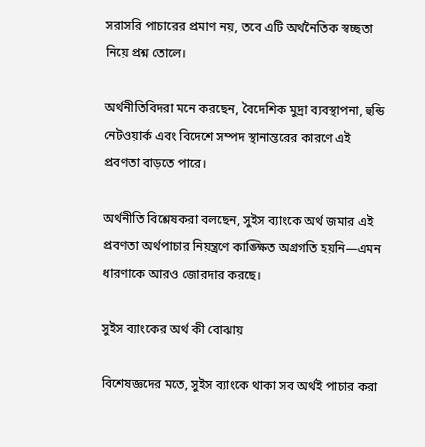সরাসরি পাচারের প্রমাণ নয়, তবে এটি অর্থনৈতিক স্বচ্ছতা নিয়ে প্রশ্ন তোলে।

অর্থনীতিবিদরা মনে করছেন, বৈদেশিক মুদ্রা ব্যবস্থাপনা, হুন্ডি নেটওয়ার্ক এবং বিদেশে সম্পদ স্থানান্তরের কারণে এই প্রবণতা বাড়তে পারে।

অর্থনীতি বিশ্লেষকরা বলছেন, সুইস ব্যাংকে অর্থ জমার এই প্রবণতা অর্থপাচার নিয়ন্ত্রণে কাঙ্ক্ষিত অগ্রগতি হয়নি—এমন ধারণাকে আরও জোরদার করছে।

সুইস ব্যাংকের অর্থ কী বোঝায়

বিশেষজ্ঞদের মতে, সুইস ব্যাংকে থাকা সব অর্থই পাচার করা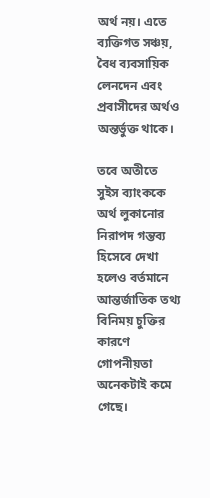অর্থ নয়। এতে ব্যক্তিগত সঞ্চয়, বৈধ ব্যবসায়িক লেনদেন এবং প্রবাসীদের অর্থও অন্তর্ভুক্ত থাকে।

তবে অতীতে সুইস ব্যাংককে অর্থ লুকানোর নিরাপদ গন্তব্য হিসেবে দেখা হলেও বর্তমানে আন্তর্জাতিক তথ্য বিনিময় চুক্তির কারণে গোপনীয়তা অনেকটাই কমে গেছে।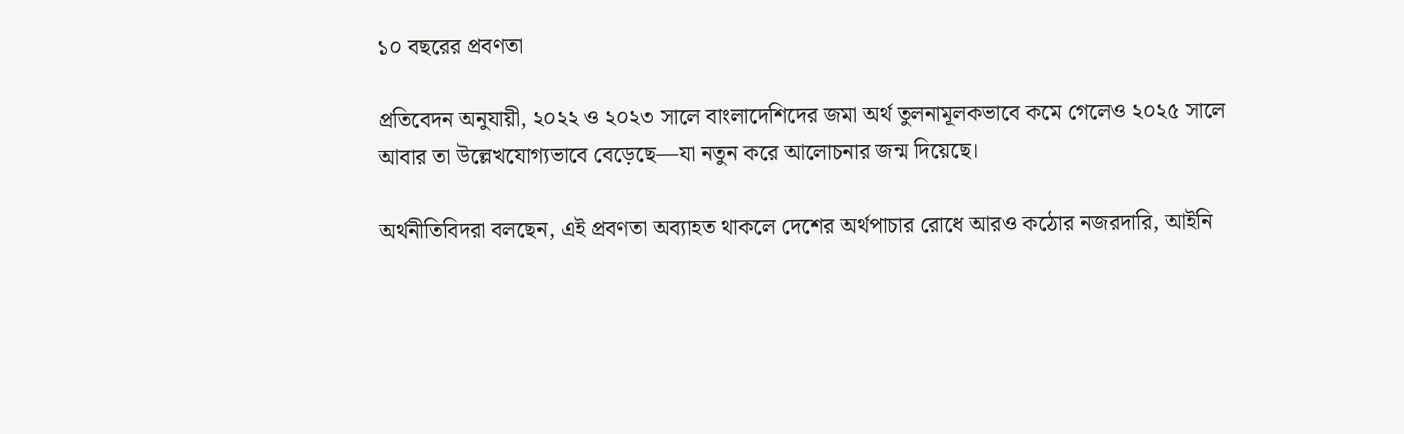১০ বছরের প্রবণতা

প্রতিবেদন অনুযায়ী, ২০২২ ও ২০২৩ সালে বাংলাদেশিদের জমা অর্থ তুলনামূলকভাবে কমে গেলেও ২০২৫ সালে আবার তা উল্লেখযোগ্যভাবে বেড়েছে—যা নতুন করে আলোচনার জন্ম দিয়েছে।

অর্থনীতিবিদরা বলছেন, এই প্রবণতা অব্যাহত থাকলে দেশের অর্থপাচার রোধে আরও কঠোর নজরদারি, আইনি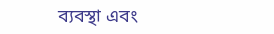ব্যবস্থা এবং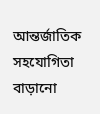আন্তর্জাতিক সহযোগিতা বাড়ানো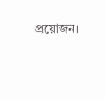প্রয়োজন।